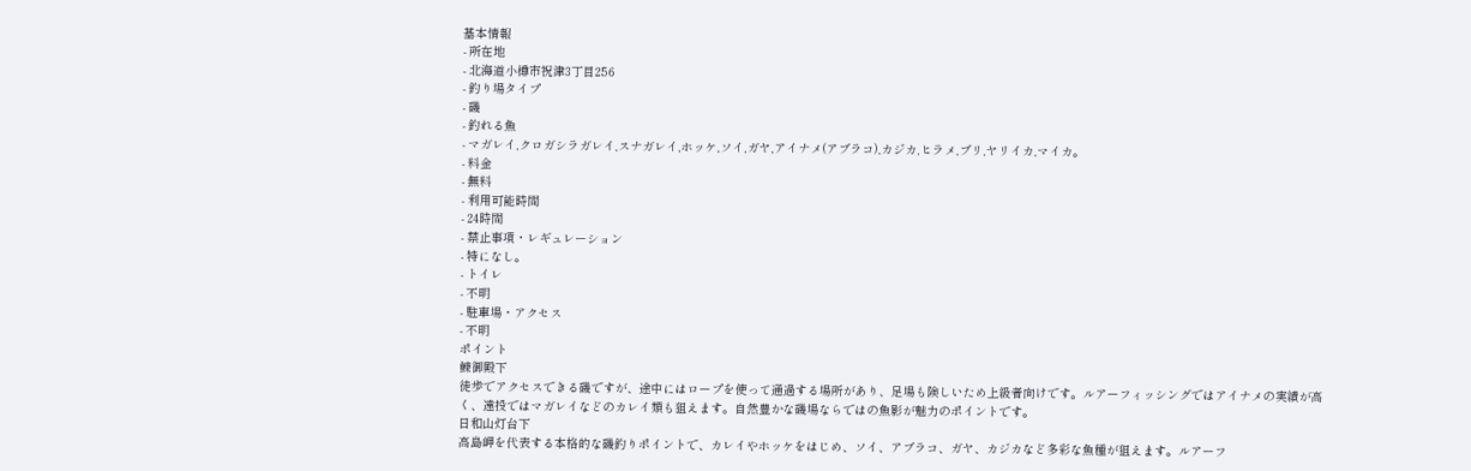基本情報
- 所在地
- 北海道小樽市祝津3丁目256
- 釣り場タイプ
- 磯
- 釣れる魚
- マガレイ,クロガシラガレイ,スナガレイ,ホッケ,ソイ,ガヤ,アイナメ(アブラコ),カジカ,ヒラメ,ブリ,ヤリイカ,マイカ。
- 料金
- 無料
- 利用可能時間
- 24時間
- 禁止事項・レギュレーション
- 特になし。
- トイレ
- 不明
- 駐車場・アクセス
- 不明
ポイント
鰊御殿下
徒歩でアクセスできる磯ですが、途中にはロープを使って通過する場所があり、足場も険しいため上級者向けです。ルアーフィッシングではアイナメの実績が高く、遠投ではマガレイなどのカレイ類も狙えます。自然豊かな磯場ならではの魚影が魅力のポイントです。
日和山灯台下
高島岬を代表する本格的な磯釣りポイントで、カレイやホッケをはじめ、ソイ、アブラコ、ガヤ、カジカなど多彩な魚種が狙えます。ルアーフ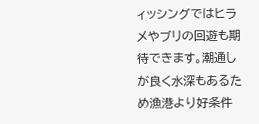ィッシングではヒラメやブリの回遊も期待できます。潮通しが良く水深もあるため漁港より好条件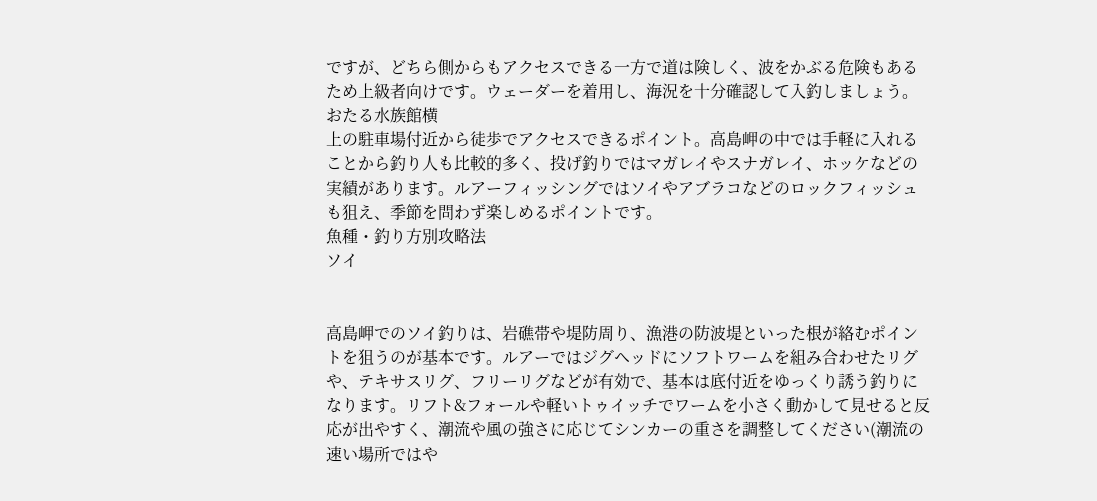ですが、どちら側からもアクセスできる一方で道は険しく、波をかぶる危険もあるため上級者向けです。ウェーダーを着用し、海況を十分確認して入釣しましょう。
おたる水族館横
上の駐車場付近から徒歩でアクセスできるポイント。高島岬の中では手軽に入れることから釣り人も比較的多く、投げ釣りではマガレイやスナガレイ、ホッケなどの実績があります。ルアーフィッシングではソイやアブラコなどのロックフィッシュも狙え、季節を問わず楽しめるポイントです。
魚種・釣り方別攻略法
ソイ


高島岬でのソイ釣りは、岩礁帯や堤防周り、漁港の防波堤といった根が絡むポイントを狙うのが基本です。ルアーではジグヘッドにソフトワームを組み合わせたリグや、テキサスリグ、フリーリグなどが有効で、基本は底付近をゆっくり誘う釣りになります。リフト&フォールや軽いトゥイッチでワームを小さく動かして見せると反応が出やすく、潮流や風の強さに応じてシンカーの重さを調整してください(潮流の速い場所ではや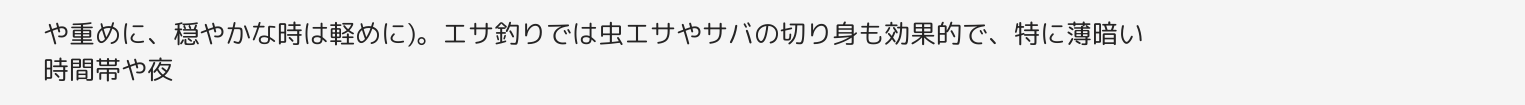や重めに、穏やかな時は軽めに)。エサ釣りでは虫エサやサバの切り身も効果的で、特に薄暗い時間帯や夜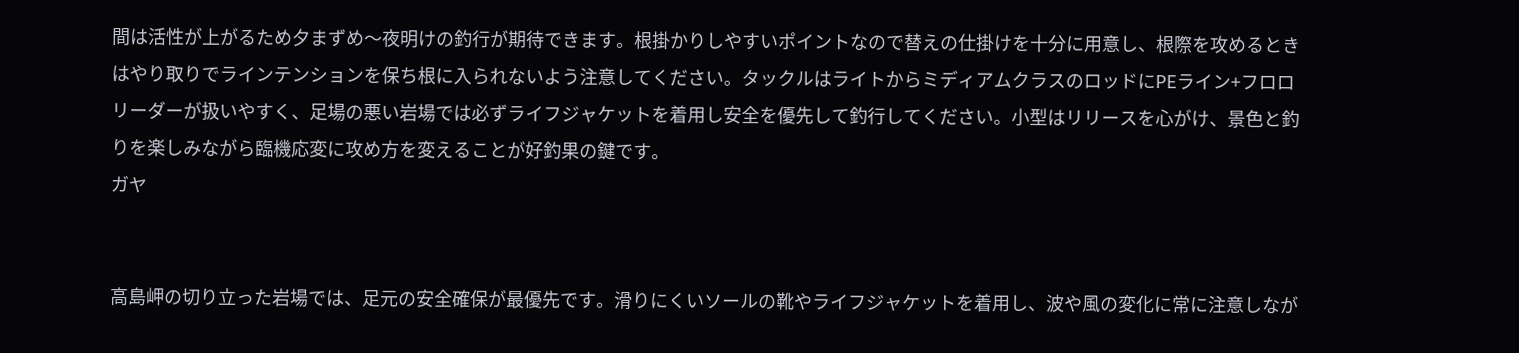間は活性が上がるため夕まずめ〜夜明けの釣行が期待できます。根掛かりしやすいポイントなので替えの仕掛けを十分に用意し、根際を攻めるときはやり取りでラインテンションを保ち根に入られないよう注意してください。タックルはライトからミディアムクラスのロッドにPEライン+フロロリーダーが扱いやすく、足場の悪い岩場では必ずライフジャケットを着用し安全を優先して釣行してください。小型はリリースを心がけ、景色と釣りを楽しみながら臨機応変に攻め方を変えることが好釣果の鍵です。
ガヤ


高島岬の切り立った岩場では、足元の安全確保が最優先です。滑りにくいソールの靴やライフジャケットを着用し、波や風の変化に常に注意しなが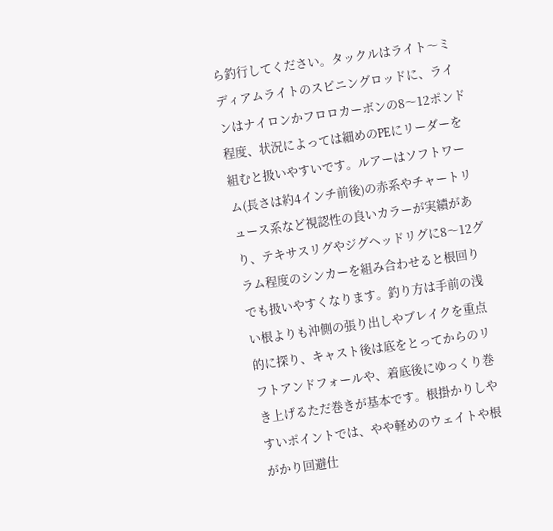ら釣行してください。タックルはライト〜ミディアムライトのスピニングロッドに、ラインはナイロンかフロロカーボンの8〜12ポンド程度、状況によっては細めのPEにリーダーを組むと扱いやすいです。ルアーはソフトワーム(長さは約4インチ前後)の赤系やチャートリュース系など視認性の良いカラーが実績があり、テキサスリグやジグヘッドリグに8〜12グラム程度のシンカーを組み合わせると根回りでも扱いやすくなります。釣り方は手前の浅い根よりも沖側の張り出しやブレイクを重点的に探り、キャスト後は底をとってからのリフトアンドフォールや、着底後にゆっくり巻き上げるただ巻きが基本です。根掛かりしやすいポイントでは、やや軽めのウェイトや根がかり回避仕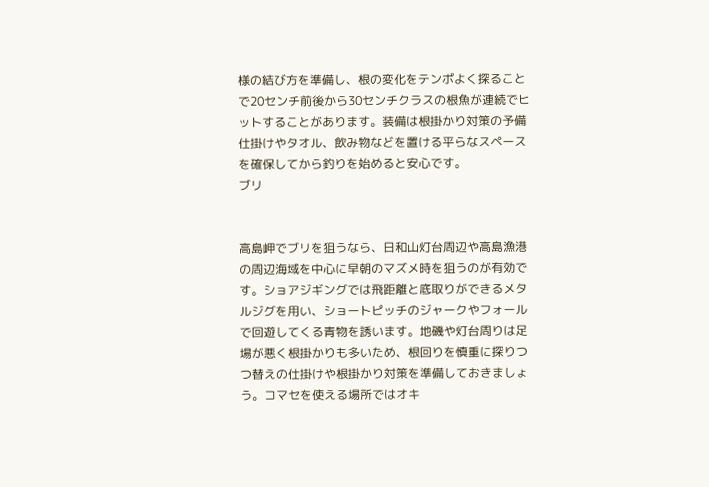様の結び方を準備し、根の変化をテンポよく探ることで20センチ前後から30センチクラスの根魚が連続でヒットすることがあります。装備は根掛かり対策の予備仕掛けやタオル、飲み物などを置ける平らなスペースを確保してから釣りを始めると安心です。
ブリ


高島岬でブリを狙うなら、日和山灯台周辺や高島漁港の周辺海域を中心に早朝のマズメ時を狙うのが有効です。ショアジギングでは飛距離と底取りができるメタルジグを用い、ショートピッチのジャークやフォールで回遊してくる青物を誘います。地磯や灯台周りは足場が悪く根掛かりも多いため、根回りを慎重に探りつつ替えの仕掛けや根掛かり対策を準備しておきましょう。コマセを使える場所ではオキ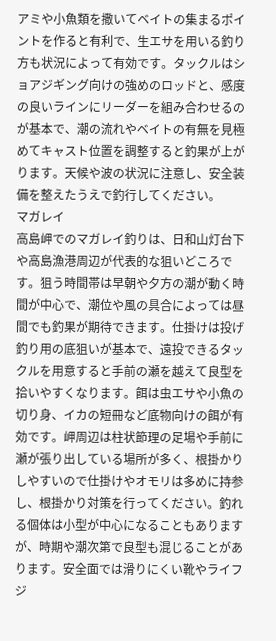アミや小魚類を撒いてベイトの集まるポイントを作ると有利で、生エサを用いる釣り方も状況によって有効です。タックルはショアジギング向けの強めのロッドと、感度の良いラインにリーダーを組み合わせるのが基本で、潮の流れやベイトの有無を見極めてキャスト位置を調整すると釣果が上がります。天候や波の状況に注意し、安全装備を整えたうえで釣行してください。
マガレイ
高島岬でのマガレイ釣りは、日和山灯台下や高島漁港周辺が代表的な狙いどころです。狙う時間帯は早朝や夕方の潮が動く時間が中心で、潮位や風の具合によっては昼間でも釣果が期待できます。仕掛けは投げ釣り用の底狙いが基本で、遠投できるタックルを用意すると手前の瀬を越えて良型を拾いやすくなります。餌は虫エサや小魚の切り身、イカの短冊など底物向けの餌が有効です。岬周辺は柱状節理の足場や手前に瀬が張り出している場所が多く、根掛かりしやすいので仕掛けやオモリは多めに持参し、根掛かり対策を行ってください。釣れる個体は小型が中心になることもありますが、時期や潮次第で良型も混じることがあります。安全面では滑りにくい靴やライフジ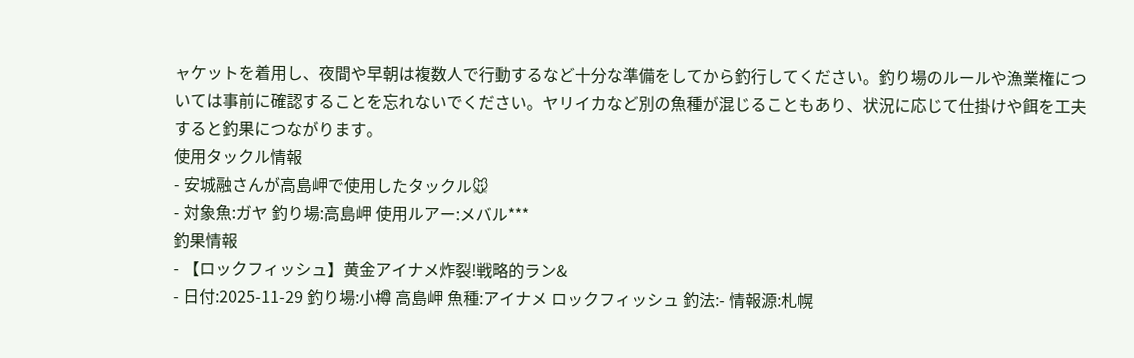ャケットを着用し、夜間や早朝は複数人で行動するなど十分な準備をしてから釣行してください。釣り場のルールや漁業権については事前に確認することを忘れないでください。ヤリイカなど別の魚種が混じることもあり、状況に応じて仕掛けや餌を工夫すると釣果につながります。
使用タックル情報
- 安城融さんが高島岬で使用したタックル🐭
- 対象魚:ガヤ 釣り場:高島岬 使用ルアー:メバル***
釣果情報
- 【ロックフィッシュ】黄金アイナメ炸裂!戦略的ラン&
- 日付:2025-11-29 釣り場:小樽 高島岬 魚種:アイナメ ロックフィッシュ 釣法:- 情報源:札幌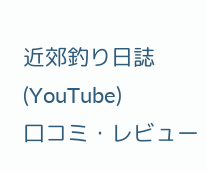近郊釣り日誌(YouTube)
口コミ・レビュー